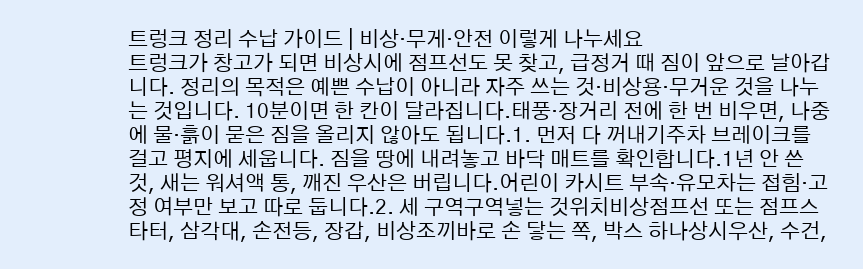트렁크 정리 수납 가이드 | 비상·무게·안전 이렇게 나누세요
트렁크가 창고가 되면 비상시에 점프선도 못 찾고, 급정거 때 짐이 앞으로 날아갑니다. 정리의 목적은 예쁜 수납이 아니라 자주 쓰는 것·비상용·무거운 것을 나누는 것입니다. 10분이면 한 칸이 달라집니다.태풍·장거리 전에 한 번 비우면, 나중에 물·흙이 묻은 짐을 올리지 않아도 됩니다.1. 먼저 다 꺼내기주차 브레이크를 걸고 평지에 세웁니다. 짐을 땅에 내려놓고 바닥 매트를 확인합니다.1년 안 쓴 것, 새는 워셔액 통, 깨진 우산은 버립니다.어린이 카시트 부속·유모차는 접힘·고정 여부만 보고 따로 둡니다.2. 세 구역구역넣는 것위치비상점프선 또는 점프스타터, 삼각대, 손전등, 장갑, 비상조끼바로 손 닿는 쪽, 박스 하나상시우산, 수건,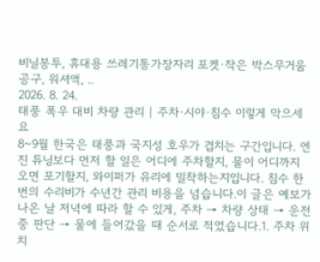비닐봉투, 휴대용 쓰레기통가장자리 포켓·작은 박스무거움공구, 워셔액, ..
2026. 8. 24.
태풍 폭우 대비 차량 관리 | 주차·시야·침수 이렇게 막으세요
8~9월 한국은 태풍과 국지성 호우가 겹치는 구간입니다. 엔진 튜닝보다 먼저 할 일은 어디에 주차할지, 물이 어디까지 오면 포기할지, 와이퍼가 유리에 밀착하는지입니다. 침수 한 번의 수리비가 수년간 관리 비용을 넘습니다.이 글은 예보가 나온 날 저녁에 따라 할 수 있게, 주차 → 차량 상태 → 운전 중 판단 → 물에 들어갔을 때 순서로 적었습니다.1. 주차 위치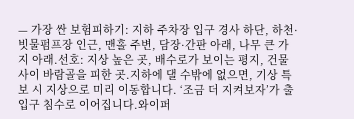— 가장 싼 보험피하기: 지하 주차장 입구 경사 하단, 하천·빗물펌프장 인근, 맨홀 주변, 담장·간판 아래, 나무 큰 가지 아래.선호: 지상 높은 곳, 배수로가 보이는 평지, 건물 사이 바람골을 피한 곳.지하에 댈 수밖에 없으면, 기상 특보 시 지상으로 미리 이동합니다. ‘조금 더 지켜보자’가 출입구 침수로 이어집니다.와이퍼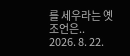를 세우라는 옛 조언은..
2026. 8. 22.